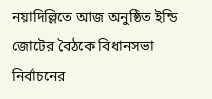নয়াদিল্লিতে আজ অনুষ্ঠিত ইন্ডি জোটের বৈঠকে বিধানসভা নির্বাচনের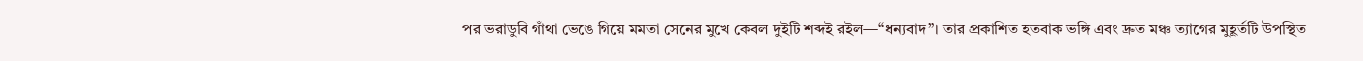পর ভরাডুবি গাঁথা ভেঙে গিয়ে মমতা সেনের মুখে কেবল দুইটি শব্দই রইল—“ধন্যবাদ”। তার প্রকাশিত হতবাক ভঙ্গি এবং দ্রুত মঞ্চ ত্যাগের মুহূর্তটি উপস্থিত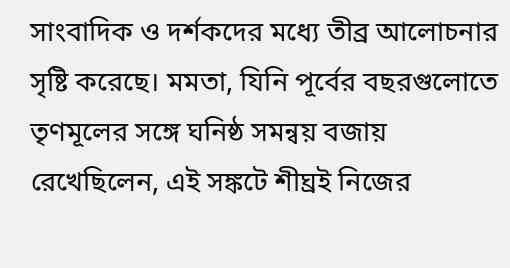সাংবাদিক ও দর্শকদের মধ্যে তীব্র আলোচনার সৃষ্টি করেছে। মমতা, যিনি পূর্বের বছরগুলোতে তৃণমূলের সঙ্গে ঘনিষ্ঠ সমন্বয় বজায় রেখেছিলেন, এই সঙ্কটে শীঘ্রই নিজের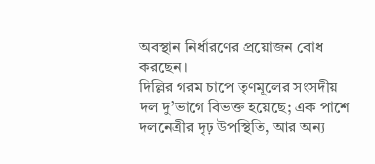অবস্থান নির্ধারণের প্রয়োজন বোধ করছেন।
দিল্লির গরম চাপে তৃণমূলের সংসদীয় দল দু’ভাগে বিভক্ত হয়েছে; এক পাশে দলনেত্রীর দৃঢ় উপস্থিতি, আর অন্য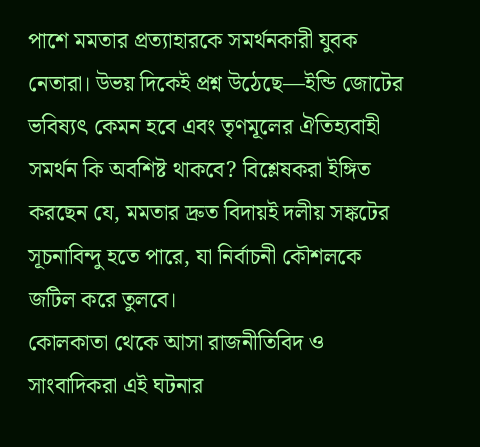পাশে মমতার প্রত্যাহারকে সমর্থনকারী যুবক নেতারা। উভয় দিকেই প্রশ্ন উঠেছে—ইন্ডি জোটের ভবিষ্যৎ কেমন হবে এবং তৃণমূলের ঐতিহ্যবাহী সমর্থন কি অবশিষ্ট থাকবে? বিশ্লেষকরা ইঙ্গিত করছেন যে, মমতার দ্রুত বিদায়ই দলীয় সঙ্কটের সূচনাবিন্দু হতে পারে, যা নির্বাচনী কৌশলকে জটিল করে তুলবে।
কোলকাতা থেকে আসা রাজনীতিবিদ ও সাংবাদিকরা এই ঘটনার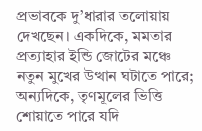প্রভাবকে দু’ধারার তলোয়ায় দেখছেন। একদিকে, মমতার প্রত্যাহার ইন্ডি জোটের মঞ্চে নতুন মুখের উত্থান ঘটাতে পারে; অন্যদিকে, তৃণমূলের ভিত্তি শোয়াতে পারে যদি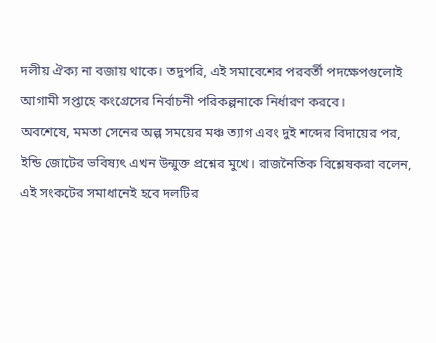দলীয় ঐক্য না বজায় থাকে। তদুপরি, এই সমাবেশের পরবর্তী পদক্ষেপগুলোই আগামী সপ্তাহে কংগ্রেসের নির্বাচনী পরিকল্পনাকে নির্ধারণ করবে।
অবশেষে, মমতা সেনের অল্প সময়ের মঞ্চ ত্যাগ এবং দুই শব্দের বিদায়ের পর, ইন্ডি জোটের ভবিষ্যৎ এখন উন্মুক্ত প্রশ্নের মুখে। রাজনৈতিক বিশ্লেষকরা বলেন, এই সংকটের সমাধানেই হবে দলটির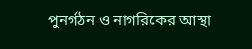পুনর্গঠন ও নাগরিকের আস্থা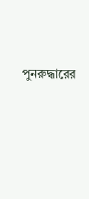পুনরুদ্ধারের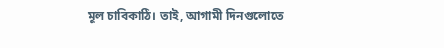মূল চাবিকাঠি। তাই, আগামী দিনগুলোতে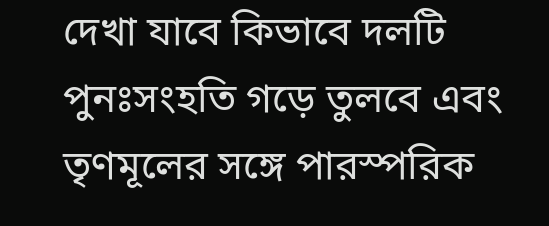দেখা যাবে কিভাবে দলটি পুনঃসংহতি গড়ে তুলবে এবং তৃণমূলের সঙ্গে পারস্পরিক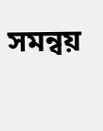সমন্বয়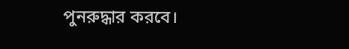পুনরুদ্ধার করবে।